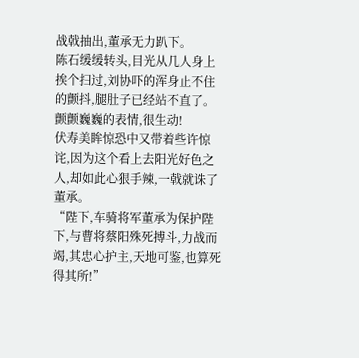战戟抽出,董承无力趴下。
陈石缓缓转头,目光从几人身上挨个扫过,刘协吓的浑身止不住的颤抖,腿肚子已经站不直了。
颤颤巍巍的表情,很生动!
伏寿美眸惊恐中又带着些许惊诧,因为这个看上去阳光好色之人,却如此心狠手辣,一戟就诛了董承。
“陛下,车骑将军董承为保护陛下,与曹将蔡阳殊死搏斗,力战而竭,其忠心护主,天地可鉴,也算死得其所!”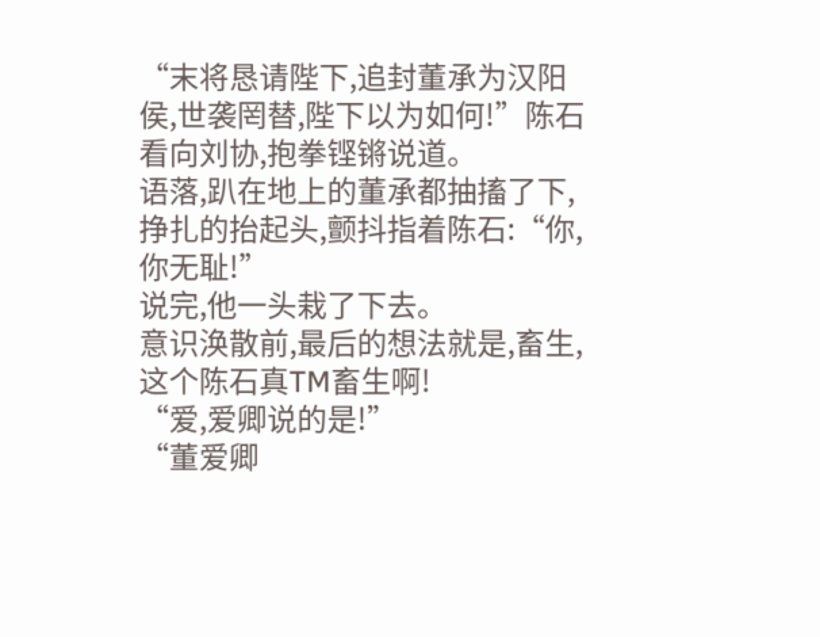“末将恳请陛下,追封董承为汉阳侯,世袭罔替,陛下以为如何!”陈石看向刘协,抱拳铿锵说道。
语落,趴在地上的董承都抽搐了下,挣扎的抬起头,颤抖指着陈石:“你,你无耻!”
说完,他一头栽了下去。
意识涣散前,最后的想法就是,畜生,这个陈石真TM畜生啊!
“爱,爱卿说的是!”
“董爱卿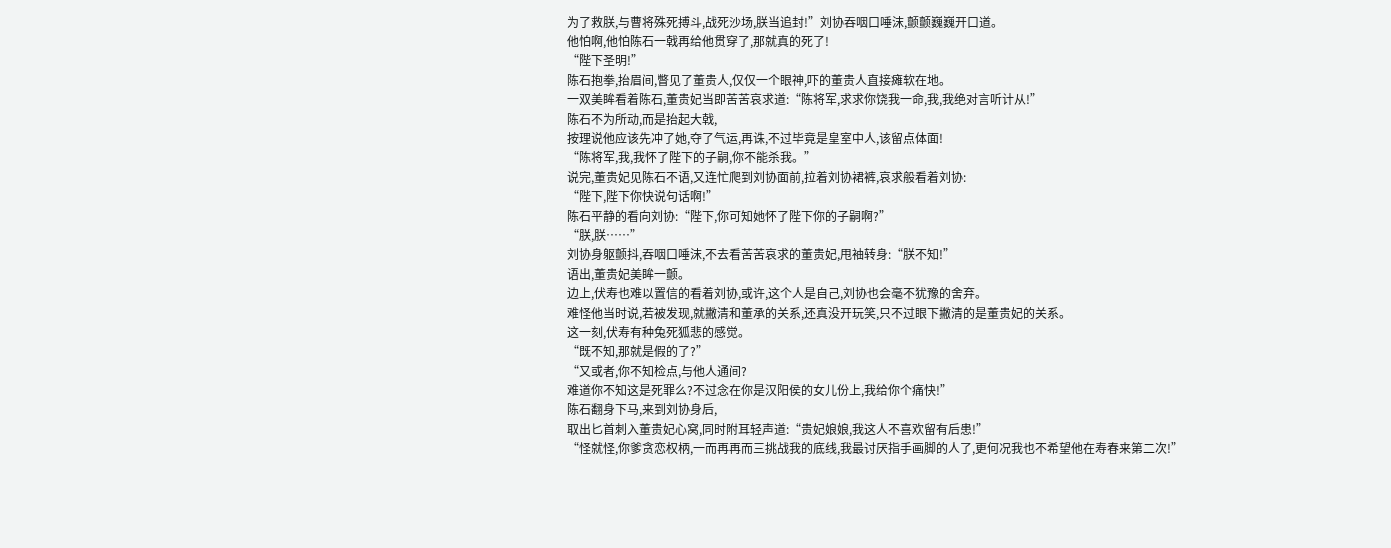为了救朕,与曹将殊死搏斗,战死沙场,朕当追封!”刘协吞咽口唾沫,颤颤巍巍开口道。
他怕啊,他怕陈石一戟再给他贯穿了,那就真的死了!
“陛下圣明!”
陈石抱拳,抬眉间,瞥见了董贵人,仅仅一个眼神,吓的董贵人直接瘫软在地。
一双美眸看着陈石,董贵妃当即苦苦哀求道:“陈将军,求求你饶我一命,我,我绝对言听计从!”
陈石不为所动,而是抬起大戟,
按理说他应该先冲了她,夺了气运,再诛,不过毕竟是皇室中人,该留点体面!
“陈将军,我,我怀了陛下的子嗣,你不能杀我。”
说完,董贵妃见陈石不语,又连忙爬到刘协面前,拉着刘协裙裤,哀求般看着刘协:
“陛下,陛下你快说句话啊!”
陈石平静的看向刘协:“陛下,你可知她怀了陛下你的子嗣啊?”
“朕,朕……”
刘协身躯颤抖,吞咽口唾沫,不去看苦苦哀求的董贵妃,甩袖转身:“朕不知!”
语出,董贵妃美眸一颤。
边上,伏寿也难以置信的看着刘协,或许,这个人是自己,刘协也会毫不犹豫的舍弃。
难怪他当时说,若被发现,就撇清和董承的关系,还真没开玩笑,只不过眼下撇清的是董贵妃的关系。
这一刻,伏寿有种兔死狐悲的感觉。
“既不知,那就是假的了?”
“又或者,你不知检点,与他人通间?
难道你不知这是死罪么?不过念在你是汉阳侯的女儿份上,我给你个痛快!”
陈石翻身下马,来到刘协身后,
取出匕首刺入董贵妃心窝,同时附耳轻声道:“贵妃娘娘,我这人不喜欢留有后患!”
“怪就怪,你爹贪恋权柄,一而再再而三挑战我的底线,我最讨厌指手画脚的人了,更何况我也不希望他在寿春来第二次!”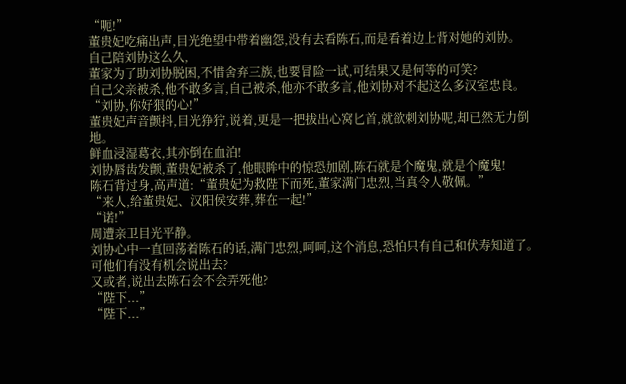“呃!”
董贵妃吃痛出声,目光绝望中带着幽怨,没有去看陈石,而是看着边上背对她的刘协。
自己陪刘协这么久,
董家为了助刘协脱困,不惜舍弃三族,也要冒险一试,可结果又是何等的可笑?
自己父亲被杀,他不敢多言,自己被杀,他亦不敢多言,他刘协对不起这么多汉室忠良。
“刘协,你好狠的心!”
董贵妃声音颤抖,目光狰狞,说着,更是一把拔出心窝匕首,就欲刺刘协呢,却已然无力倒地。
鲜血浸湿葛衣,其亦倒在血泊!
刘协唇齿发颤,董贵妃被杀了,他眼眸中的惊恐加剧,陈石就是个魔鬼,就是个魔鬼!
陈石背过身,高声道:“董贵妃为救陛下而死,董家满门忠烈,当真令人敬佩。”
“来人,给董贵妃、汉阳侯安葬,葬在一起!”
“诺!”
周遭亲卫目光平静。
刘协心中一直回荡着陈石的话,满门忠烈,呵呵,这个消息,恐怕只有自己和伏寿知道了。
可他们有没有机会说出去?
又或者,说出去陈石会不会弄死他?
“陛下...”
“陛下...”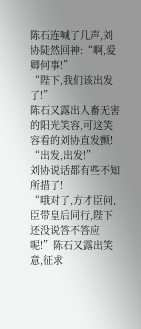陈石连喊了几声,刘协陡然回神:“啊,爱卿何事!”
“陛下,我们该出发了!”
陈石又露出人畜无害的阳光笑容,可这笑容看的刘协直发颤!
“出发,出发!”
刘协说话都有些不知所措了!
“哦对了,方才臣问,臣带皇后同行,陛下还没说答不答应呢!”陈石又露出笑意,征求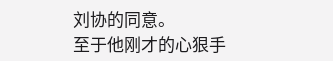刘协的同意。
至于他刚才的心狠手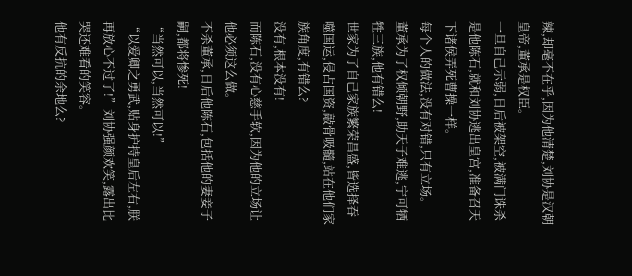辣,却毫不在乎,因为他清楚,刘协是汉朝皇帝,董承是权臣。
一旦自己示弱,日后被架空,被满门诛杀是他陈石,就和刘协逃出皇宫,准备召天下诸侯弄死曹操一样。
每个人的做法,没有对错,只有立场。
董承为了权倾朝野,助天子难逃,宁可牺牲三族,他有错么!
世家为了自己家族繁荣昌盛,皆选择吞噬国运,侵占国资,敲骨吸髓,站在他们家族角度,有错么?
没有,根本没有!
而陈石,没有心慈手软,因为他的立场让他必须这么做。
不杀董承,日后他陈石,包括他的妻妾子嗣,都将惨死!
“当然可以,当然可以!”
“以爱卿之勇武,贴身护持皇后左右,朕再放心不过了!”刘协强颜欢笑,露出比哭还难看的笑容。
他有反抗的余地么?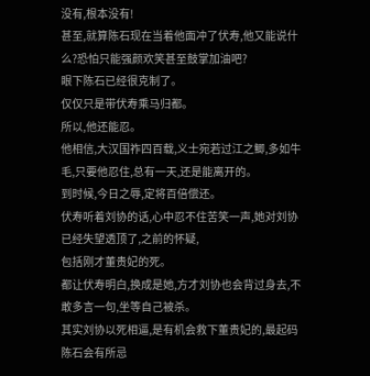没有,根本没有!
甚至,就算陈石现在当着他面冲了伏寿,他又能说什么?恐怕只能强颜欢笑甚至鼓掌加油吧?
眼下陈石已经很克制了。
仅仅只是带伏寿乘马归都。
所以,他还能忍。
他相信,大汉国祚四百载,义士宛若过江之鲫,多如牛毛,只要他忍住,总有一天,还是能离开的。
到时候,今日之辱,定将百倍偿还。
伏寿听着刘协的话,心中忍不住苦笑一声,她对刘协已经失望透顶了,之前的怀疑,
包括刚才董贵妃的死。
都让伏寿明白,换成是她,方才刘协也会背过身去,不敢多言一句,坐等自己被杀。
其实刘协以死相逼,是有机会救下董贵妃的,最起码陈石会有所忌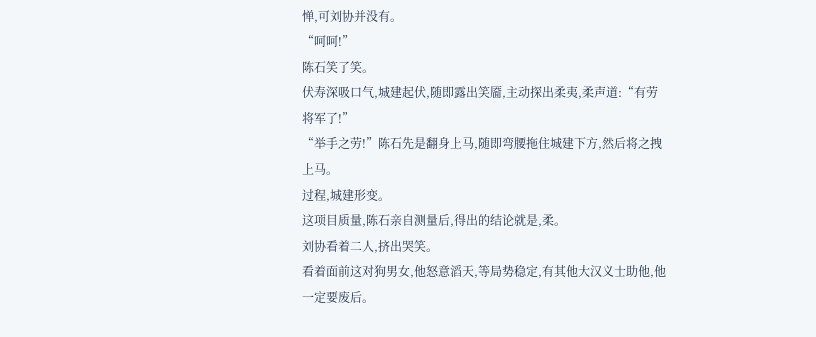惮,可刘协并没有。
“呵呵!”
陈石笑了笑。
伏寿深吸口气,城建起伏,随即露出笑靥,主动探出柔夷,柔声道:“有劳将军了!”
“举手之劳!”陈石先是翻身上马,随即弯腰拖住城建下方,然后将之拽上马。
过程,城建形变。
这项目质量,陈石亲自测量后,得出的结论就是,柔。
刘协看着二人,挤出哭笑。
看着面前这对狗男女,他怒意滔天,等局势稳定,有其他大汉义士助他,他一定要废后。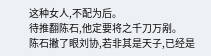这种女人,不配为后。
待推翻陈石,他定要将之千刀万剐。
陈石撇了眼刘协,若非其是天子,已经是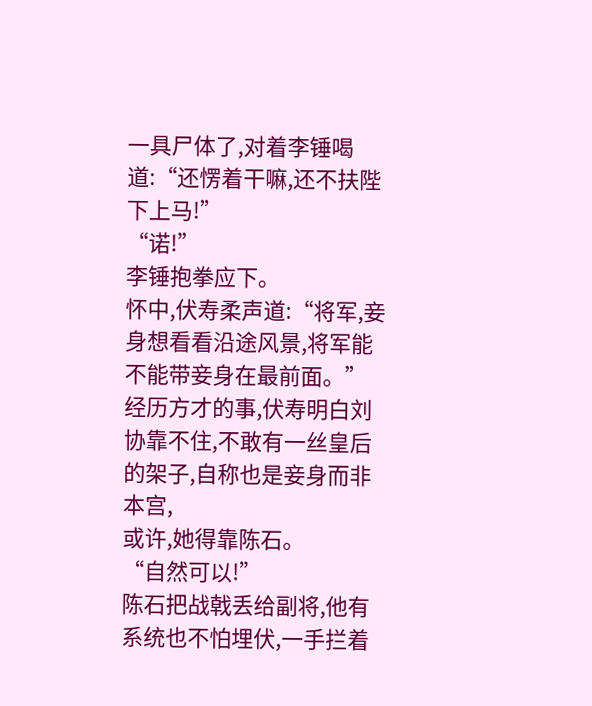一具尸体了,对着李锤喝道:“还愣着干嘛,还不扶陛下上马!”
“诺!”
李锤抱拳应下。
怀中,伏寿柔声道:“将军,妾身想看看沿途风景,将军能不能带妾身在最前面。”
经历方才的事,伏寿明白刘协靠不住,不敢有一丝皇后的架子,自称也是妾身而非本宫,
或许,她得靠陈石。
“自然可以!”
陈石把战戟丢给副将,他有系统也不怕埋伏,一手拦着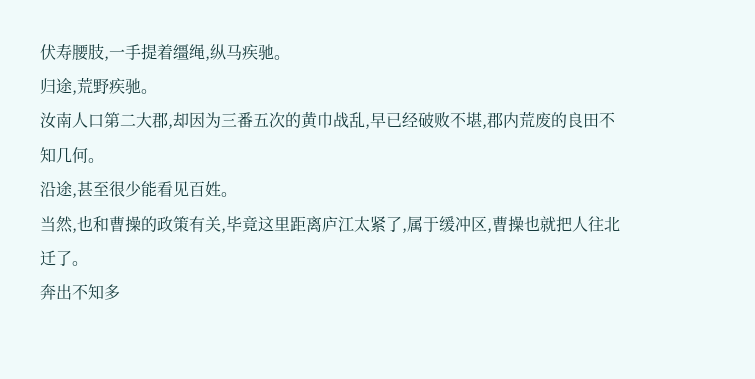伏寿腰肢,一手提着缰绳,纵马疾驰。
归途,荒野疾驰。
汝南人口第二大郡,却因为三番五次的黄巾战乱,早已经破败不堪,郡内荒废的良田不知几何。
沿途,甚至很少能看见百姓。
当然,也和曹操的政策有关,毕竟这里距离庐江太紧了,属于缓冲区,曹操也就把人往北迁了。
奔出不知多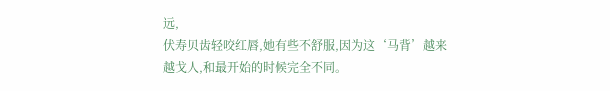远,
伏寿贝齿轻咬红唇,她有些不舒服,因为这‘马背’越来越戈人,和最开始的时候完全不同。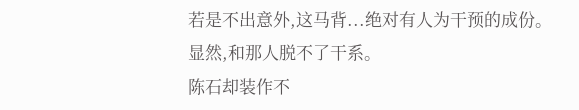若是不出意外,这马背...绝对有人为干预的成份。
显然,和那人脱不了干系。
陈石却装作不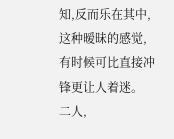知,反而乐在其中,这种暧昧的感觉,有时候可比直接冲锋更让人着迷。
二人,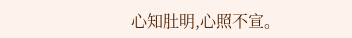心知肚明,心照不宣。